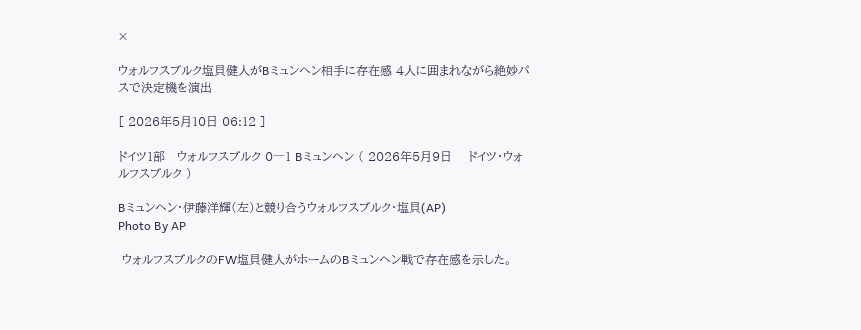×

ウォルフスブルク塩貝健人がBミュンヘン相手に存在感 4人に囲まれながら絶妙パスで決定機を演出

[ 2026年5月10日 06:12 ]

ドイツ1部   ウォルフスブルク 0―1 Bミュンヘン ( 2026年5月9日    ドイツ・ウォルフスブルク )

Bミュンヘン・伊藤洋輝(左)と競り合うウォルフスブルク・塩貝(AP)
Photo By AP

 ウォルフスブルクのFW塩貝健人がホームのBミュンヘン戦で存在感を示した。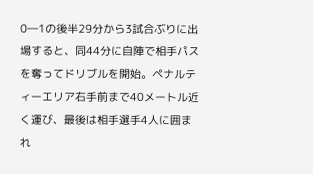0―1の後半29分から3試合ぶりに出場すると、同44分に自陣で相手パスを奪ってドリブルを開始。ペナルティーエリア右手前まで40メートル近く運び、最後は相手選手4人に囲まれ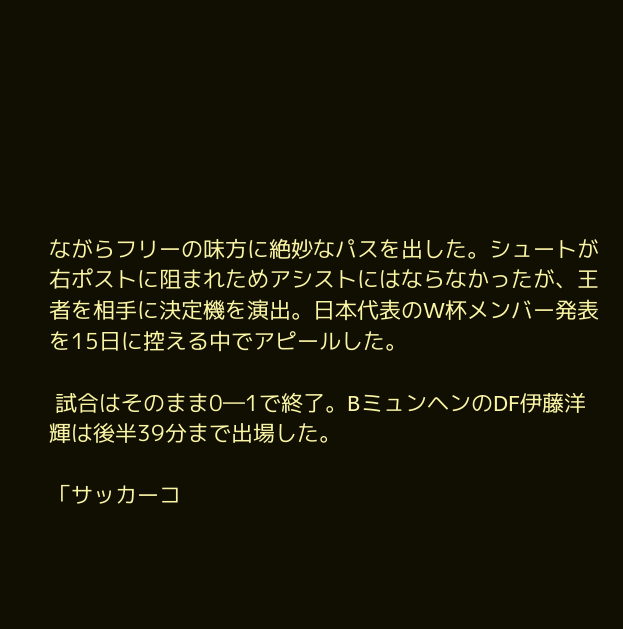ながらフリーの味方に絶妙なパスを出した。シュートが右ポストに阻まれためアシストにはならなかったが、王者を相手に決定機を演出。日本代表のW杯メンバー発表を15日に控える中でアピールした。

 試合はそのまま0―1で終了。BミュンヘンのDF伊藤洋輝は後半39分まで出場した。

「サッカーコ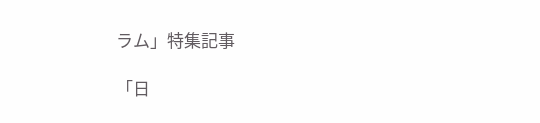ラム」特集記事

「日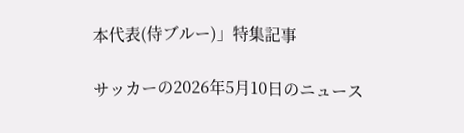本代表(侍ブルー)」特集記事

サッカーの2026年5月10日のニュース